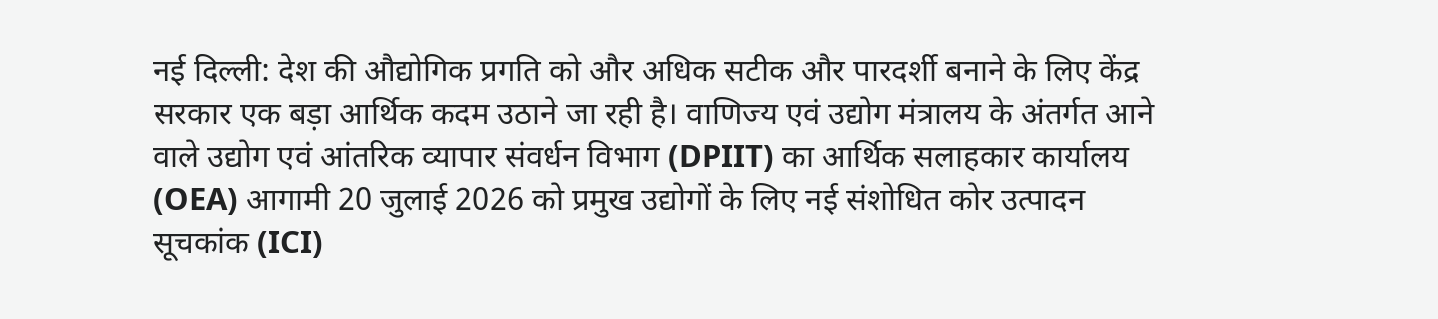नई दिल्ली: देश की औद्योगिक प्रगति को और अधिक सटीक और पारदर्शी बनाने के लिए केंद्र सरकार एक बड़ा आर्थिक कदम उठाने जा रही है। वाणिज्य एवं उद्योग मंत्रालय के अंतर्गत आने वाले उद्योग एवं आंतरिक व्यापार संवर्धन विभाग (DPIIT) का आर्थिक सलाहकार कार्यालय (OEA) आगामी 20 जुलाई 2026 को प्रमुख उद्योगों के लिए नई संशोधित कोर उत्पादन सूचकांक (ICI)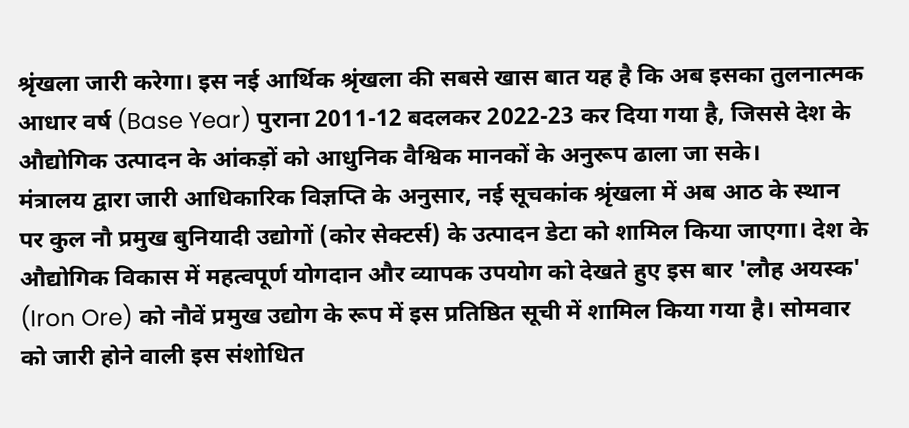श्रृंखला जारी करेगा। इस नई आर्थिक श्रृंखला की सबसे खास बात यह है कि अब इसका तुलनात्मक आधार वर्ष (Base Year) पुराना 2011-12 बदलकर 2022-23 कर दिया गया है, जिससे देश के औद्योगिक उत्पादन के आंकड़ों को आधुनिक वैश्विक मानकों के अनुरूप ढाला जा सके।
मंत्रालय द्वारा जारी आधिकारिक विज्ञप्ति के अनुसार, नई सूचकांक श्रृंखला में अब आठ के स्थान पर कुल नौ प्रमुख बुनियादी उद्योगों (कोर सेक्टर्स) के उत्पादन डेटा को शामिल किया जाएगा। देश के औद्योगिक विकास में महत्वपूर्ण योगदान और व्यापक उपयोग को देखते हुए इस बार 'लौह अयस्क' (Iron Ore) को नौवें प्रमुख उद्योग के रूप में इस प्रतिष्ठित सूची में शामिल किया गया है। सोमवार को जारी होने वाली इस संशोधित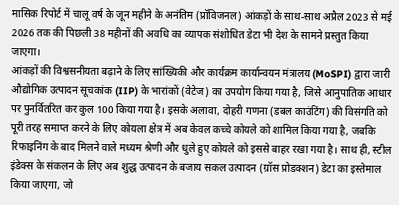मासिक रिपोर्ट में चालू वर्ष के जून महीने के अनंतिम (प्रॉविजनल) आंकड़ों के साथ-साथ अप्रैल 2023 से मई 2026 तक की पिछली 38 महीनों की अवधि का व्यापक संशोधित डेटा भी देश के सामने प्रस्तुत किया जाएगा।
आंकड़ों की विश्वसनीयता बढ़ाने के लिए सांख्यिकी और कार्यक्रम कार्यान्वयन मंत्रालय (MoSPI) द्वारा जारी औद्योगिक उत्पादन सूचकांक (IIP) के भारांकों (वेटेज) का उपयोग किया गया है, जिसे आनुपातिक आधार पर पुनर्वितरित कर कुल 100 किया गया है। इसके अलावा, दोहरी गणना (डबल काउंटिंग) की विसंगति को पूरी तरह समाप्त करने के लिए कोयला क्षेत्र में अब केवल कच्चे कोयले को शामिल किया गया है, जबकि रिफाइनिंग के बाद मिलने वाले मध्यम श्रेणी और धुले हुए कोयले को इससे बाहर रखा गया है। साथ ही, स्टील इंडेक्स के संकलन के लिए अब शुद्ध उत्पादन के बजाय सकल उत्पादन (ग्रॉस प्रोडक्शन) डेटा का इस्तेमाल किया जाएगा, जो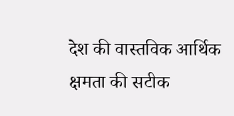देश की वास्तविक आर्थिक क्षमता की सटीक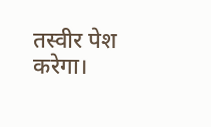तस्वीर पेश करेगा।